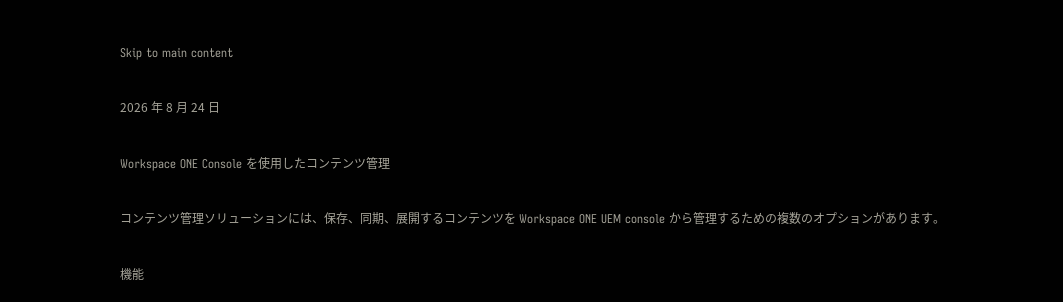Skip to main content

2026 年 8 月 24 日

Workspace ONE Console を使用したコンテンツ管理

コンテンツ管理ソリューションには、保存、同期、展開するコンテンツを Workspace ONE UEM console から管理するための複数のオプションがあります。

機能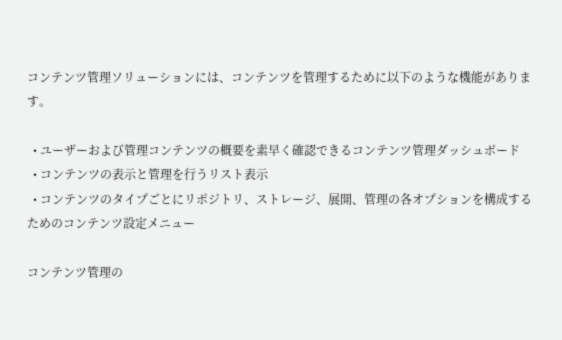コンテンツ管理ソリューションには、コンテンツを管理するために以下のような機能があります。

  • ユーザーおよび管理コンテンツの概要を素早く確認できるコンテンツ管理ダッシュボード
  • コンテンツの表示と管理を行うリスト表示
  • コンテンツのタイプごとにリポジトリ、ストレージ、展開、管理の各オプションを構成するためのコンテンツ設定メニュー

コンテンツ管理の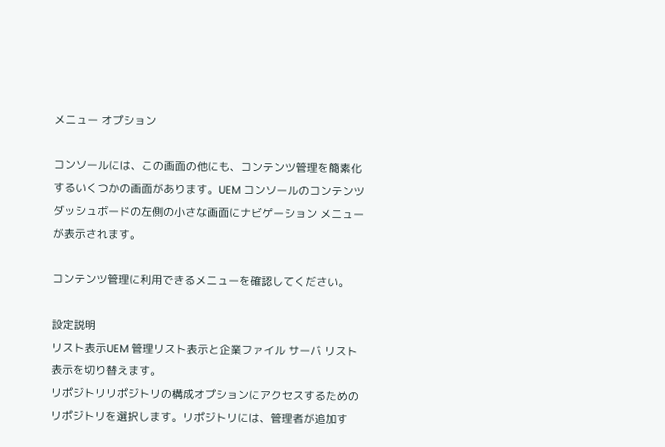メニュー オプション

コンソールには、この画面の他にも、コンテンツ管理を簡素化するいくつかの画面があります。UEM コンソールのコンテンツ ダッシュボードの左側の小さな画面にナビゲーション メニューが表示されます。

コンテンツ管理に利用できるメニューを確認してください。

設定説明
リスト表示UEM 管理リスト表示と企業ファイル サーバ リスト表示を切り替えます。
リポジトリリポジトリの構成オプションにアクセスするためのリポジトリを選択します。リポジトリには、管理者が追加す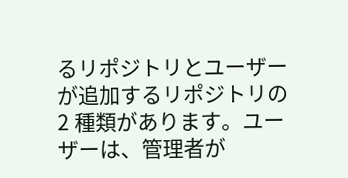るリポジトリとユーザーが追加するリポジトリの 2 種類があります。ユーザーは、管理者が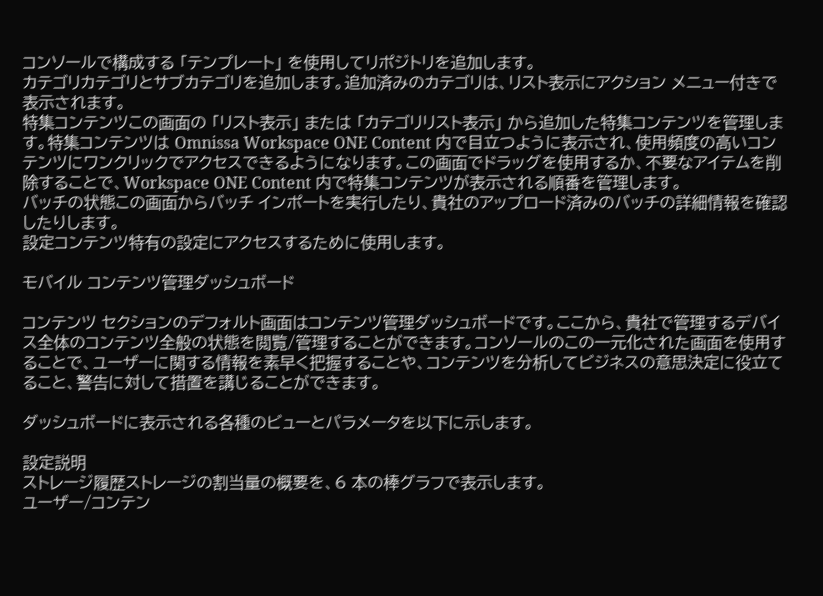コンソールで構成する 「テンプレート」 を使用してリポジトリを追加します。
カテゴリカテゴリとサブカテゴリを追加します。追加済みのカテゴリは、リスト表示にアクション メニュー付きで表示されます。
特集コンテンツこの画面の 「リスト表示」 または 「カテゴリリスト表示」 から追加した特集コンテンツを管理します。特集コンテンツは Omnissa Workspace ONE Content 内で目立つように表示され、使用頻度の高いコンテンツにワンクリックでアクセスできるようになります。この画面でドラッグを使用するか、不要なアイテムを削除することで、Workspace ONE Content 内で特集コンテンツが表示される順番を管理します。
バッチの状態この画面からバッチ インポートを実行したり、貴社のアップロード済みのバッチの詳細情報を確認したりします。
設定コンテンツ特有の設定にアクセスするために使用します。

モバイル コンテンツ管理ダッシュボード

コンテンツ セクションのデフォルト画面はコンテンツ管理ダッシュボードです。ここから、貴社で管理するデバイス全体のコンテンツ全般の状態を閲覧/管理することができます。コンソールのこの一元化された画面を使用することで、ユーザーに関する情報を素早く把握することや、コンテンツを分析してビジネスの意思決定に役立てること、警告に対して措置を講じることができます。

ダッシュボードに表示される各種のビューとパラメータを以下に示します。

設定説明
ストレージ履歴ストレージの割当量の概要を、6 本の棒グラフで表示します。
ユーザー/コンテン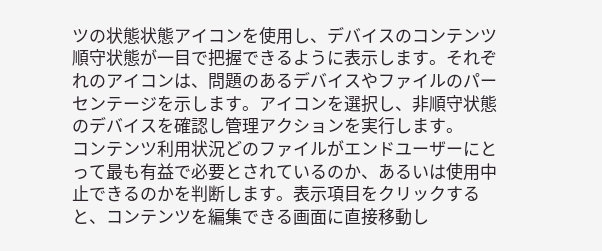ツの状態状態アイコンを使用し、デバイスのコンテンツ順守状態が一目で把握できるように表示します。それぞれのアイコンは、問題のあるデバイスやファイルのパーセンテージを示します。アイコンを選択し、非順守状態のデバイスを確認し管理アクションを実行します。
コンテンツ利用状況どのファイルがエンドユーザーにとって最も有益で必要とされているのか、あるいは使用中止できるのかを判断します。表示項目をクリックすると、コンテンツを編集できる画面に直接移動し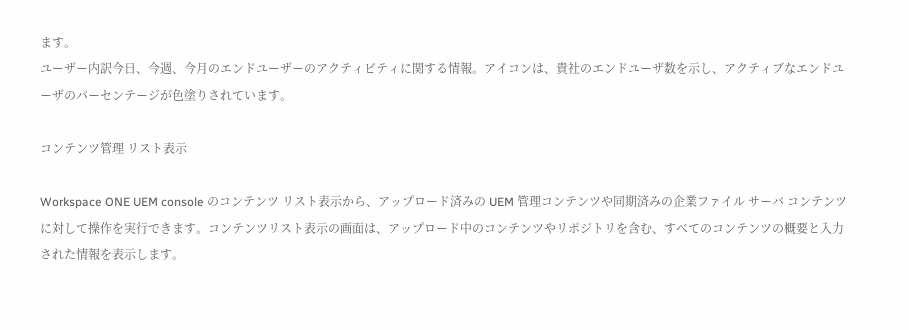ます。
ユーザー内訳今日、今週、今月のエンドユーザーのアクティビティに関する情報。アイコンは、貴社のエンドユーザ数を示し、アクティブなエンドユーザのパーセンテージが色塗りされています。

コンテンツ管理 リスト表示

Workspace ONE UEM console のコンテンツ リスト表示から、アップロード済みの UEM 管理コンテンツや同期済みの企業ファイル サーバ コンテンツに対して操作を実行できます。コンテンツリスト表示の画面は、アップロード中のコンテンツやリポジトリを含む、すべてのコンテンツの概要と入力された情報を表示します。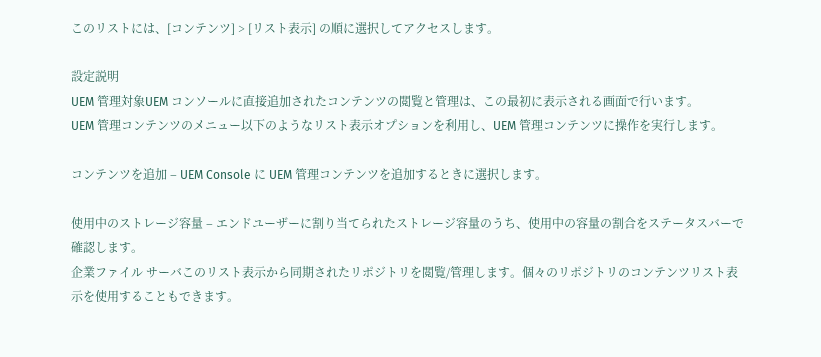このリストには、[コンテンツ] > [リスト表示] の順に選択してアクセスします。

設定説明
UEM 管理対象UEM コンソールに直接追加されたコンテンツの閲覧と管理は、この最初に表示される画面で行います。
UEM 管理コンテンツのメニュー以下のようなリスト表示オプションを利用し、UEM 管理コンテンツに操作を実行します。

コンテンツを追加 – UEM Console に UEM 管理コンテンツを追加するときに選択します。

使用中のストレージ容量 – エンドユーザーに割り当てられたストレージ容量のうち、使用中の容量の割合をステータスバーで確認します。
企業ファイル サーバこのリスト表示から同期されたリポジトリを閲覧/管理します。個々のリポジトリのコンテンツリスト表示を使用することもできます。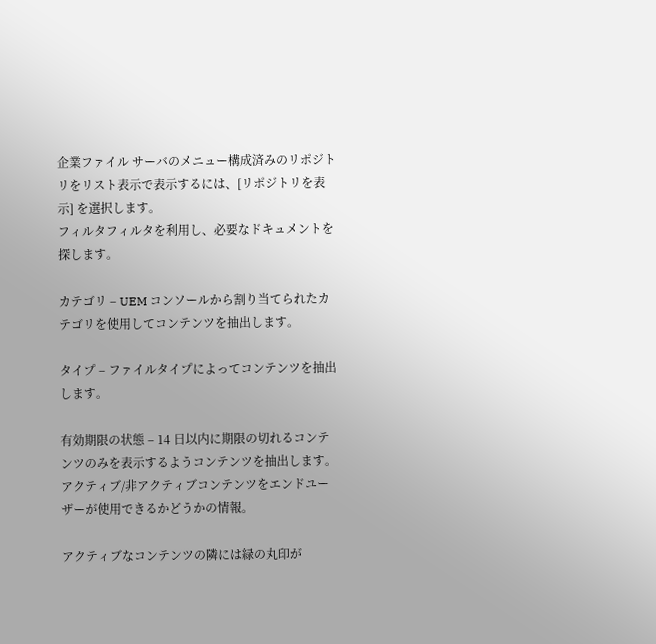企業ファイル サーバのメニュー構成済みのリポジトリをリスト表示で表示するには、[リポジトリを表示] を選択します。
フィルタフィルタを利用し、必要なドキュメントを探します。

カテゴリ – UEM コンソールから割り当てられたカテゴリを使用してコンテンツを抽出します。

タイプ – ファイルタイプによってコンテンツを抽出します。

有効期限の状態 – 14 日以内に期限の切れるコンテンツのみを表示するようコンテンツを抽出します。
アクティブ/非アクティブコンテンツをエンドユーザーが使用できるかどうかの情報。

アクティブなコンテンツの隣には緑の丸印が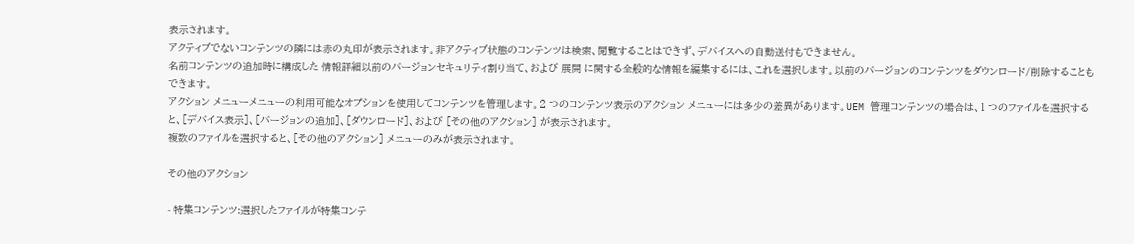表示されます。
アクティブでないコンテンツの隣には赤の丸印が表示されます。非アクティブ状態のコンテンツは検索、閲覧することはできず、デバイスへの自動送付もできません。
名前コンテンツの追加時に構成した 情報詳細以前のバージョンセキュリティ割り当て、および 展開 に関する全般的な情報を編集するには、これを選択します。以前のバージョンのコンテンツをダウンロード/削除することもできます。
アクション メニューメニューの利用可能なオプションを使用してコンテンツを管理します。2 つのコンテンツ表示のアクション メニューには多少の差異があります。UEM 管理コンテンツの場合は、1 つのファイルを選択すると、[デバイス表示]、[バージョンの追加]、[ダウンロード]、および [その他のアクション] が表示されます。
複数のファイルを選択すると、[その他のアクション] メニューのみが表示されます。

その他のアクション

- 特集コンテンツ:選択したファイルが特集コンテ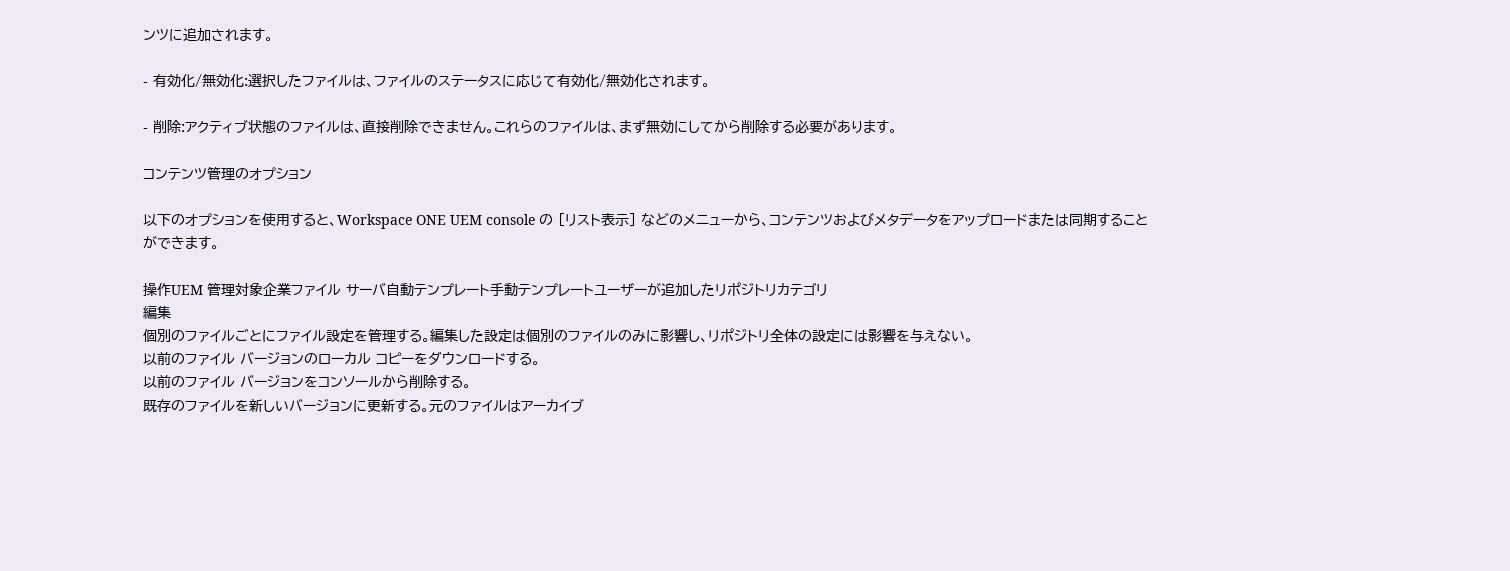ンツに追加されます。

- 有効化/無効化:選択したファイルは、ファイルのステータスに応じて有効化/無効化されます。

- 削除:アクティブ状態のファイルは、直接削除できません。これらのファイルは、まず無効にしてから削除する必要があります。

コンテンツ管理のオプション

以下のオプションを使用すると、Workspace ONE UEM console の [リスト表示] などのメニューから、コンテンツおよびメタデータをアップロードまたは同期することができます。

操作UEM 管理対象企業ファイル サーバ自動テンプレート手動テンプレートユーザーが追加したリポジトリカテゴリ
編集
個別のファイルごとにファイル設定を管理する。編集した設定は個別のファイルのみに影響し、リポジトリ全体の設定には影響を与えない。
以前のファイル バージョンのローカル コピーをダウンロードする。
以前のファイル バージョンをコンソールから削除する。
既存のファイルを新しいバージョンに更新する。元のファイルはアーカイブ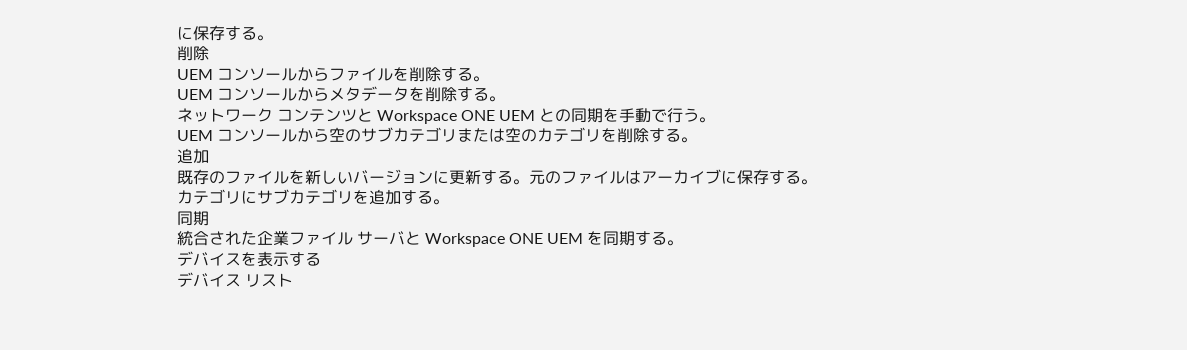に保存する。
削除
UEM コンソールからファイルを削除する。
UEM コンソールからメタデータを削除する。
ネットワーク コンテンツと Workspace ONE UEM との同期を手動で行う。
UEM コンソールから空のサブカテゴリまたは空のカテゴリを削除する。
追加
既存のファイルを新しいバージョンに更新する。元のファイルはアーカイブに保存する。
カテゴリにサブカテゴリを追加する。
同期
統合された企業ファイル サーバと Workspace ONE UEM を同期する。
デバイスを表示する
デバイス リスト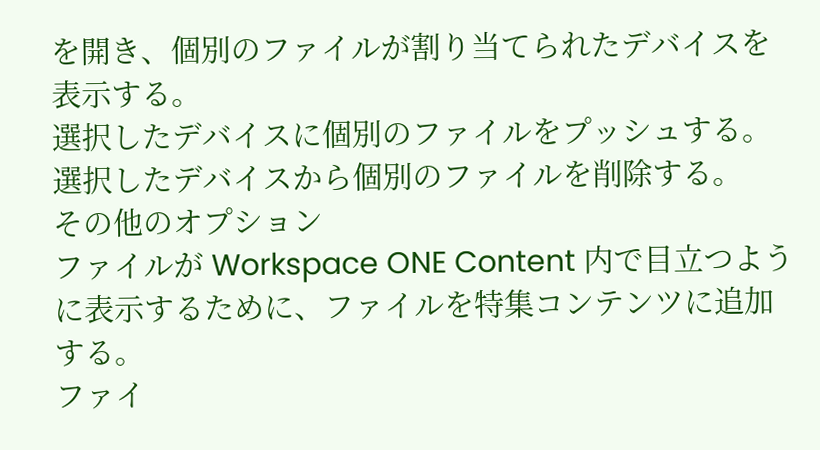を開き、個別のファイルが割り当てられたデバイスを表示する。
選択したデバイスに個別のファイルをプッシュする。
選択したデバイスから個別のファイルを削除する。
その他のオプション
ファイルが Workspace ONE Content 内で目立つように表示するために、ファイルを特集コンテンツに追加する。
ファイ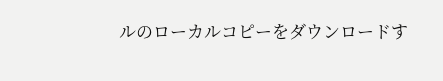ルのローカルコピーをダウンロードす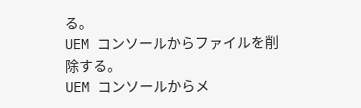る。
UEM コンソールからファイルを削除する。
UEM コンソールからメ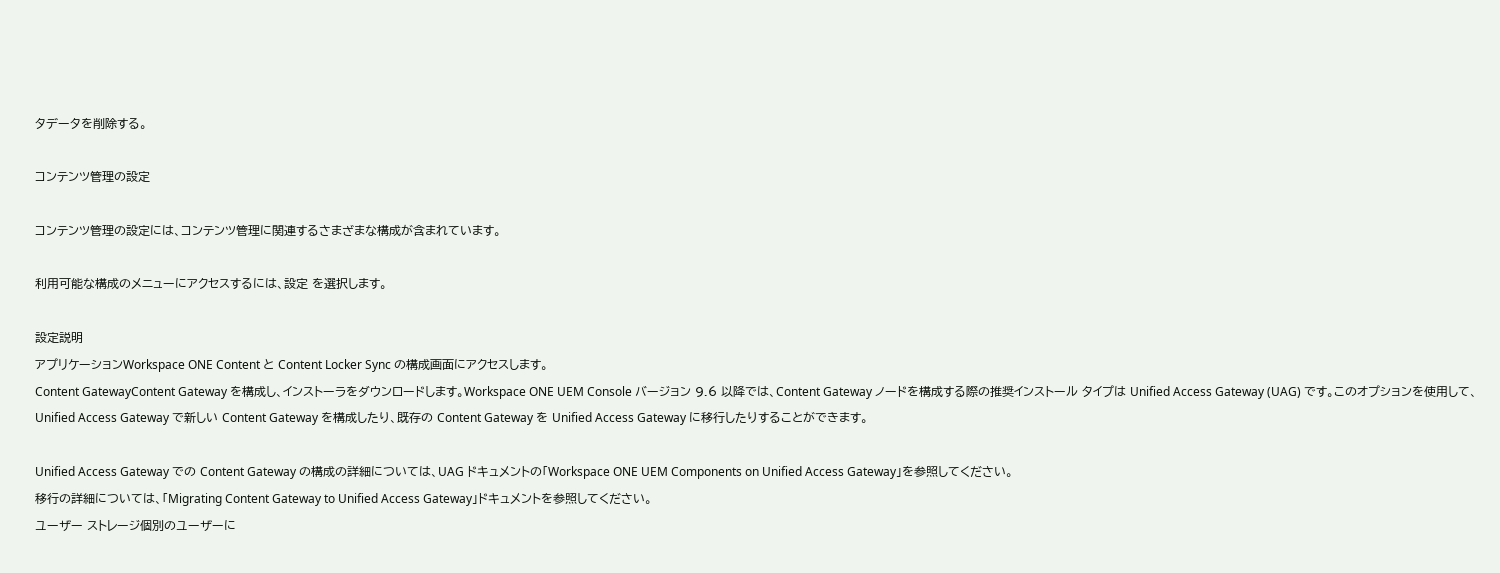タデータを削除する。

コンテンツ管理の設定

コンテンツ管理の設定には、コンテンツ管理に関連するさまざまな構成が含まれています。

利用可能な構成のメニューにアクセスするには、設定 を選択します。

設定説明
アプリケーションWorkspace ONE Content と Content Locker Sync の構成画面にアクセスします。
Content GatewayContent Gateway を構成し、インストーラをダウンロードします。Workspace ONE UEM Console バージョン 9.6 以降では、Content Gateway ノードを構成する際の推奨インストール タイプは Unified Access Gateway (UAG) です。このオプションを使用して、Unified Access Gateway で新しい Content Gateway を構成したり、既存の Content Gateway を Unified Access Gateway に移行したりすることができます。

Unified Access Gateway での Content Gateway の構成の詳細については、UAG ドキュメントの「Workspace ONE UEM Components on Unified Access Gateway」を参照してください。
移行の詳細については、「Migrating Content Gateway to Unified Access Gateway」ドキュメントを参照してください。
ユーザー ストレージ個別のユーザーに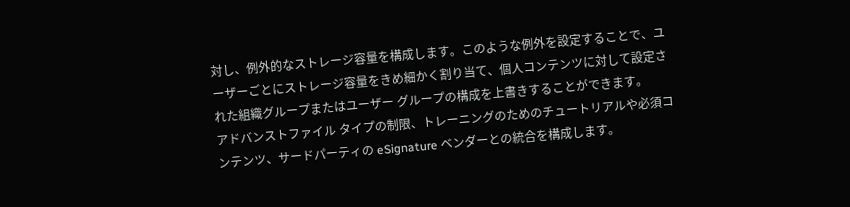対し、例外的なストレージ容量を構成します。このような例外を設定することで、ユーザーごとにストレージ容量をきめ細かく割り当て、個人コンテンツに対して設定された組織グループまたはユーザー グループの構成を上書きすることができます。
アドバンストファイル タイプの制限、トレーニングのためのチュートリアルや必須コンテンツ、サードパーティの eSignature ベンダーとの統合を構成します。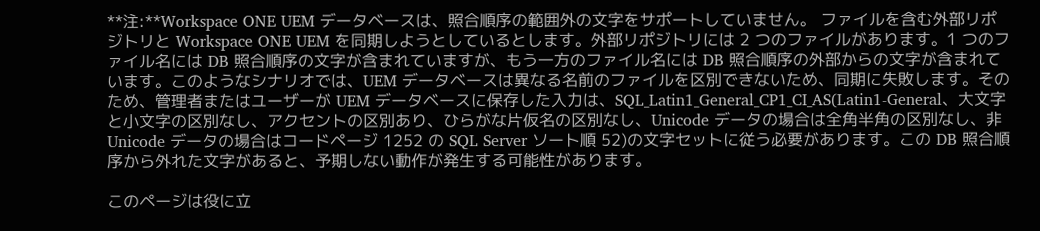**注:**Workspace ONE UEM データベースは、照合順序の範囲外の文字をサポートしていません。 ファイルを含む外部リポジトリと Workspace ONE UEM を同期しようとしているとします。外部リポジトリには 2 つのファイルがあります。1 つのファイル名には DB 照合順序の文字が含まれていますが、もう一方のファイル名には DB 照合順序の外部からの文字が含まれています。このようなシナリオでは、UEM データベースは異なる名前のファイルを区別できないため、同期に失敗します。そのため、管理者またはユーザーが UEM データベースに保存した入力は、SQL_Latin1_General_CP1_CI_AS(Latin1-General、大文字と小文字の区別なし、アクセントの区別あり、ひらがな片仮名の区別なし、Unicode データの場合は全角半角の区別なし、非 Unicode データの場合はコードページ 1252 の SQL Server ソート順 52)の文字セットに従う必要があります。この DB 照合順序から外れた文字があると、予期しない動作が発生する可能性があります。

このページは役に立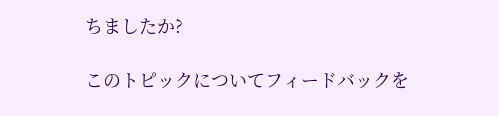ちましたか?

このトピックについてフィードバックを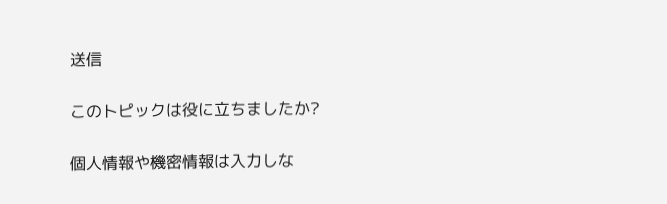送信

このトピックは役に立ちましたか?

個人情報や機密情報は入力しな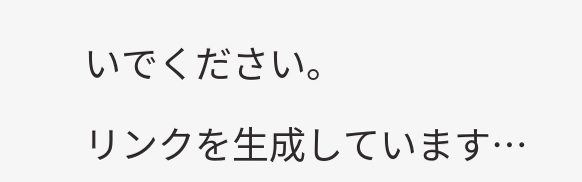いでください。

リンクを生成しています…